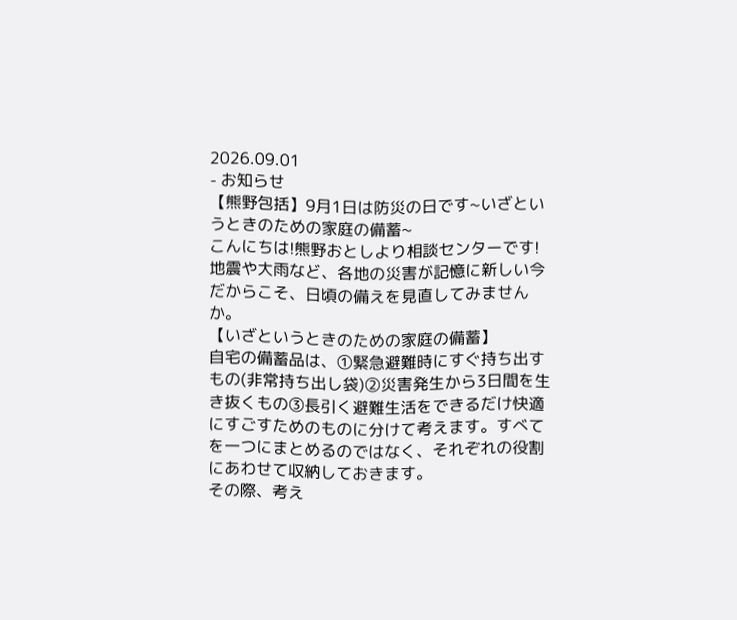2026.09.01
- お知らせ
【熊野包括】9月1日は防災の日です~いざというときのための家庭の備蓄~
こんにちは!熊野おとしより相談センターです!
地震や大雨など、各地の災害が記憶に新しい今だからこそ、日頃の備えを見直してみませんか。
【いざというときのための家庭の備蓄】
自宅の備蓄品は、①緊急避難時にすぐ持ち出すもの(非常持ち出し袋)②災害発生から3日間を生き抜くもの③長引く避難生活をできるだけ快適にすごすためのものに分けて考えます。すべてを一つにまとめるのではなく、それぞれの役割にあわせて収納しておきます。
その際、考え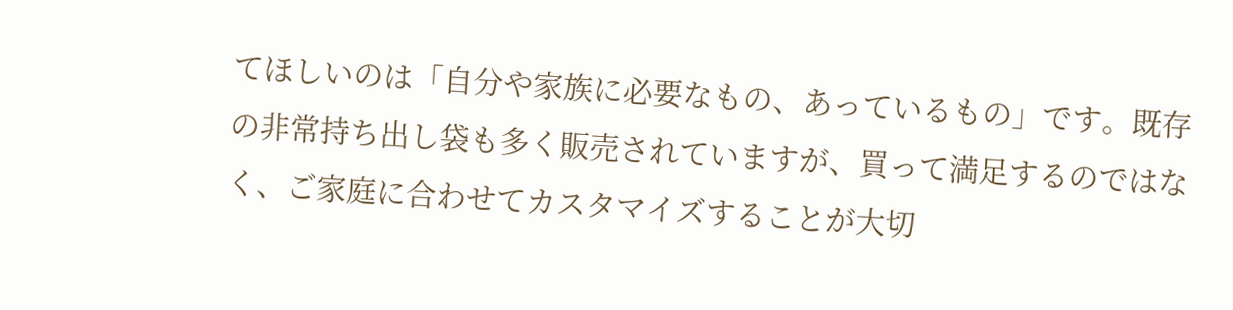てほしいのは「自分や家族に必要なもの、あっているもの」です。既存の非常持ち出し袋も多く販売されていますが、買って満足するのではなく、ご家庭に合わせてカスタマイズすることが大切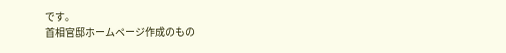です。
首相官邸ホームページ作成のもの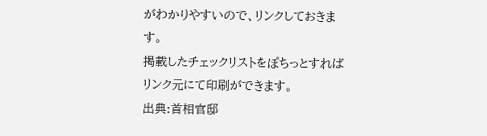がわかりやすいので、リンクしておきます。
掲載したチェックリストをぽちっとすればリンク元にて印刷ができます。
出典:首相官邸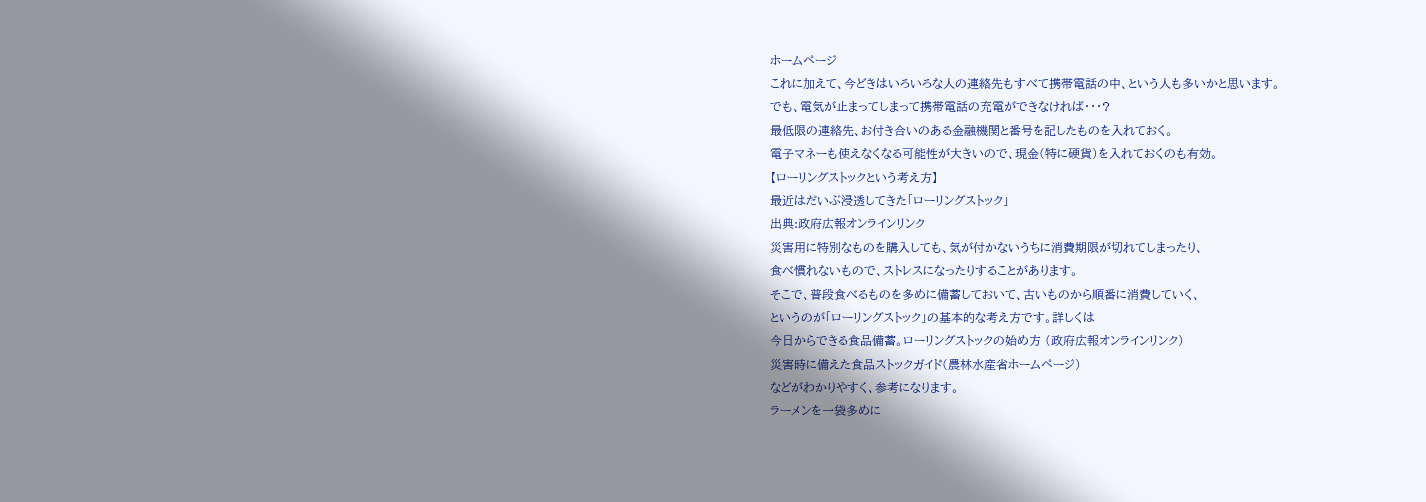ホームページ
これに加えて、今どきはいろいろな人の連絡先もすべて携帯電話の中、という人も多いかと思います。
でも、電気が止まってしまって携帯電話の充電ができなければ・・・?
最低限の連絡先、お付き合いのある金融機関と番号を記したものを入れておく。
電子マネーも使えなくなる可能性が大きいので、現金(特に硬貨)を入れておくのも有効。
【ローリングストックという考え方】
最近はだいぶ浸透してきた「ローリングストック」
出典:政府広報オンラインリンク
災害用に特別なものを購入しても、気が付かないうちに消費期限が切れてしまったり、
食べ慣れないもので、ストレスになったりすることがあります。
そこで、普段食べるものを多めに備蓄しておいて、古いものから順番に消費していく、
というのが「ローリングストック」の基本的な考え方です。詳しくは
今日からできる食品備蓄。ローリングストックの始め方 (政府広報オンラインリンク)
災害時に備えた食品ストックガイド(農林水産省ホームページ)
などがわかりやすく、参考になります。
ラーメンを一袋多めに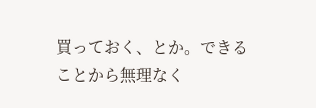買っておく、とか。できることから無理なく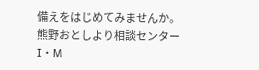備えをはじめてみませんか。
熊野おとしより相談センター
I・M